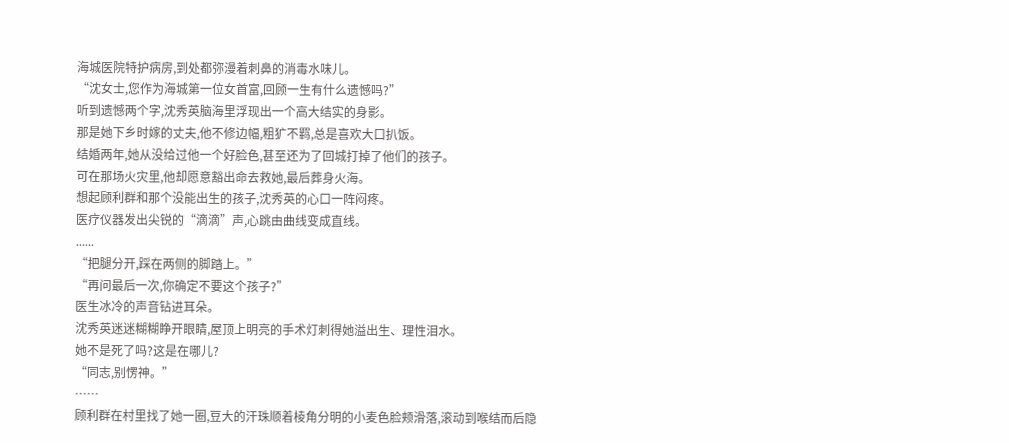海城医院特护病房,到处都弥漫着刺鼻的消毒水味儿。
“沈女士,您作为海城第一位女首富,回顾一生有什么遗憾吗?”
听到遗憾两个字,沈秀英脑海里浮现出一个高大结实的身影。
那是她下乡时嫁的丈夫,他不修边幅,粗犷不羁,总是喜欢大口扒饭。
结婚两年,她从没给过他一个好脸色,甚至还为了回城打掉了他们的孩子。
可在那场火灾里,他却愿意豁出命去救她,最后葬身火海。
想起顾利群和那个没能出生的孩子,沈秀英的心口一阵闷疼。
医疗仪器发出尖锐的“滴滴”声,心跳由曲线变成直线。
......
“把腿分开,踩在两侧的脚踏上。”
“再问最后一次,你确定不要这个孩子?”
医生冰冷的声音钻进耳朵。
沈秀英迷迷糊糊睁开眼睛,屋顶上明亮的手术灯刺得她溢出生、理性泪水。
她不是死了吗?这是在哪儿?
“同志,别愣神。”
……
顾利群在村里找了她一圈,豆大的汗珠顺着棱角分明的小麦色脸颊滑落,滚动到喉结而后隐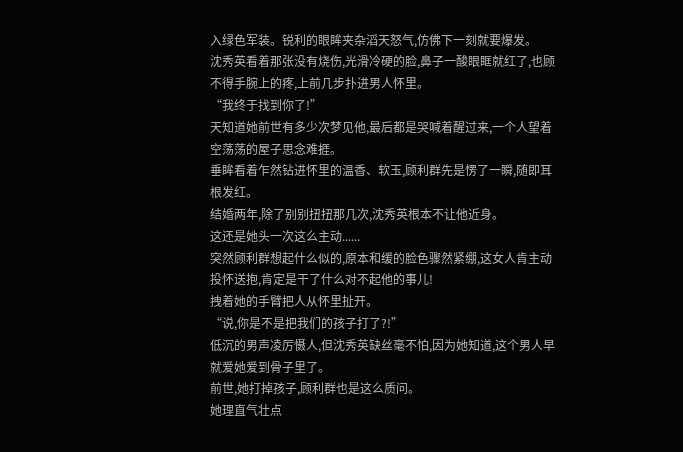入绿色军装。锐利的眼眸夹杂滔天怒气,仿佛下一刻就要爆发。
沈秀英看着那张没有烧伤,光滑冷硬的脸,鼻子一酸眼眶就红了,也顾不得手腕上的疼,上前几步扑进男人怀里。
“我终于找到你了!”
天知道她前世有多少次梦见他,最后都是哭喊着醒过来,一个人望着空荡荡的屋子思念难捱。
垂眸看着乍然钻进怀里的温香、软玉,顾利群先是愣了一瞬,随即耳根发红。
结婚两年,除了别别扭扭那几次,沈秀英根本不让他近身。
这还是她头一次这么主动......
突然顾利群想起什么似的,原本和缓的脸色骤然紧绷,这女人肯主动投怀送抱,肯定是干了什么对不起他的事儿!
拽着她的手臂把人从怀里扯开。
“说,你是不是把我们的孩子打了?!”
低沉的男声凌厉慑人,但沈秀英缺丝毫不怕,因为她知道,这个男人早就爱她爱到骨子里了。
前世,她打掉孩子,顾利群也是这么质问。
她理直气壮点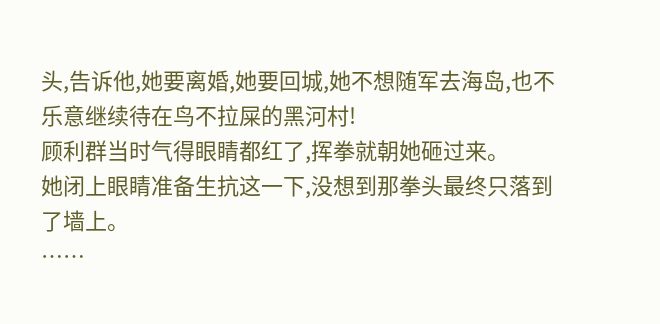头,告诉他,她要离婚,她要回城,她不想随军去海岛,也不乐意继续待在鸟不拉屎的黑河村!
顾利群当时气得眼睛都红了,挥拳就朝她砸过来。
她闭上眼睛准备生抗这一下,没想到那拳头最终只落到了墙上。
……